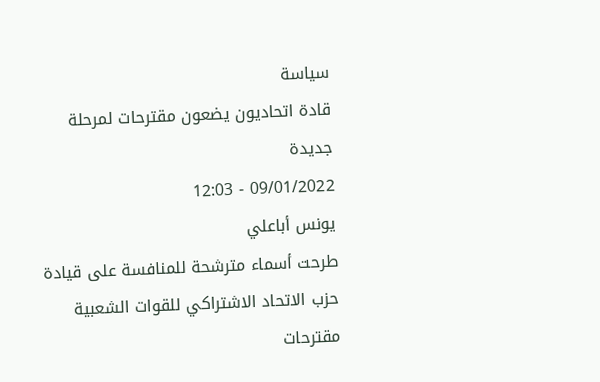سياسة
قادة اتحاديون يضعون مقترحات لمرحلة جديدة
09/01/2022 - 12:03
يونس أباعلي
طرحت أسماء مترشحة للمنافسة على قيادة حزب الاتحاد الاشتراكي للقوات الشعبية مقترحات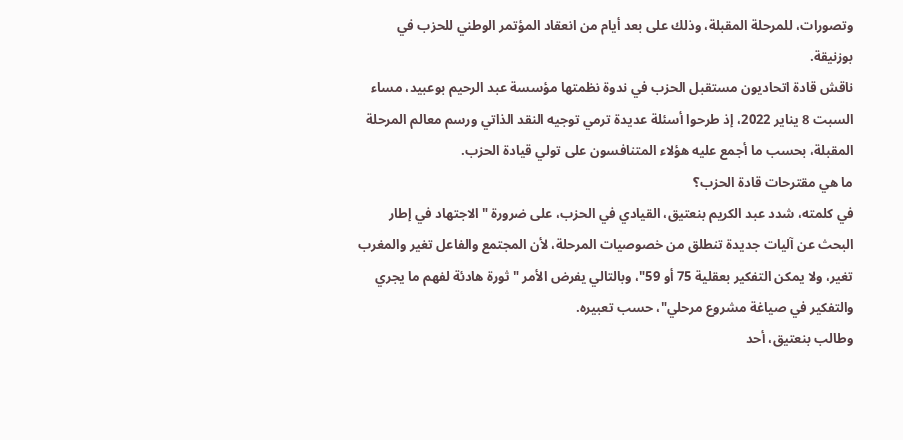وتصورات، للمرحلة المقبلة، وذلك على بعد أيام من انعقاد المؤتمر الوطني للحزب في بوزنيقة.
ناقش قادة اتحاديون مستقبل الحزب في ندوة نظمتها مؤسسة عبد الرحيم بوعبيد، مساء السبت 8 يناير 2022، إذ طرحوا أسئلة عديدة ترمي توجيه النقد الذاتي ورسم معالم المرحلة المقبلة، بحسب ما أجمع عليه هؤلاء المتنافسون على تولي قيادة الحزب.
ما هي مقترحات قادة الحزب؟
في كلمته، شدد عبد الكريم بنعتيق، القيادي في الحزب، على ضرورة "الاجتهاد في إطار البحث عن آليات جديدة تنطلق من خصوصيات المرحلة، لأن المجتمع والفاعل تغير والمغرب تغير، ولا يمكن التفكير بعقلية 75 أو 59"، وبالتالي يفرض الأمر "ثورة هادئة لفهم ما يجري والتفكير في صياغة مشروع مرحلي"، حسب تعبيره.
وطالب بنعتيق، أحد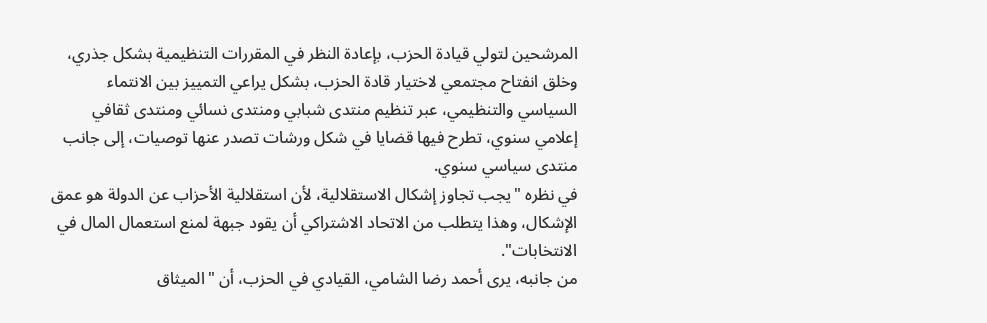المرشحين لتولي قيادة الحزب، بإعادة النظر في المقررات التنظيمية بشكل جذري، وخلق انفتاح مجتمعي لاختيار قادة الحزب، بشكل يراعي التمييز بين الانتماء السياسي والتنظيمي، عبر تنظيم منتدى شبابي ومنتدى نسائي ومنتدى ثقافي إعلامي سنوي، تطرح فيها قضايا في شكل ورشات تصدر عنها توصيات، إلى جانب منتدى سياسي سنوي.
في نظره "يجب تجاوز إشكال الاستقلالية، لأن استقلالية الأحزاب عن الدولة هو عمق الإشكال، وهذا يتطلب من الاتحاد الاشتراكي أن يقود جبهة لمنع استعمال المال في الانتخابات".
من جانبه، يرى أحمد رضا الشامي، القيادي في الحزب، أن "الميثاق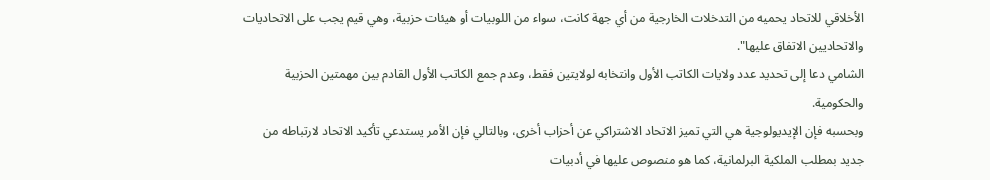الأخلاقي للاتحاد يحميه من التدخلات الخارجية من أي جهة كانت، سواء من اللوبيات أو هيئات حزبية، وهي قيم يجب على الاتحاديات والاتحاديين الاتفاق عليها".
الشامي دعا إلى تحديد عدد ولايات الكاتب الأول وانتخابه لولايتين فقط، وعدم جمع الكاتب الأول القادم بين مهمتين الحزبية والحكومية.
وبحسبه فإن الإيديولوجية هي التي تميز الاتحاد الاشتراكي عن أحزاب أخرى، وبالتالي فإن الأمر يستدعي تأكيد الاتحاد لارتباطه من جديد بمطلب الملكية البرلمانية، كما هو منصوص عليها في أدبيات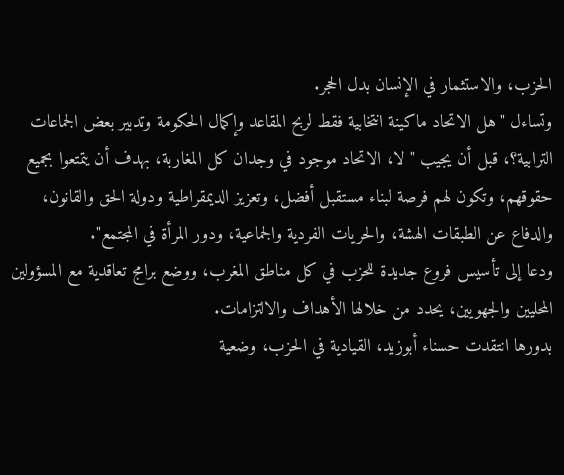الحزب، والاستثمار في الإنسان بدل الحجر.
وتساءل "هل الاتحاد ماكينة انتخابية فقط لربح المقاعد وإكمال الحكومة وتدبير بعض الجماعات الترابية؟، قبل أن يجيب "لا، الاتحاد موجود في وجدان كل المغاربة، بهدف أن يتمتعوا بجميع حقوقهم، وتكون لهم فرصة لبناء مستقبل أفضل، وتعزيز الديمقراطية ودولة الحق والقانون، والدفاع عن الطبقات الهشة، والحريات الفردية والجماعية، ودور المرأة في المجتمع".
ودعا إلى تأسيس فروع جديدة للحزب في كل مناطق المغرب، ووضع برامج تعاقدية مع المسؤولين المحليين والجهويين، يحدد من خلالها الأهداف والالتزامات.
بدورها انتقدت حسناء أبوزيد، القيادية في الحزب، وضعية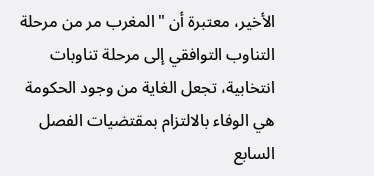الأخير، معتبرة أن "المغرب مر من مرحلة التناوب التوافقي إلى مرحلة تناوبات انتخابية، تجعل الغاية من وجود الحكومة هي الوفاء بالالتزام بمقتضيات الفصل السابع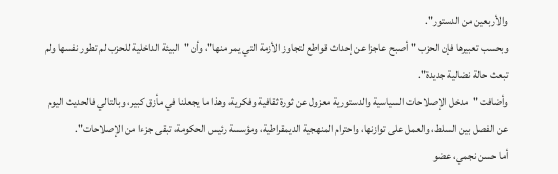والأربعين من الدستور".
وبحسب تعبيرها فإن الحزب "أصبح عاجزا عن إحداث قواطع لتجاوز الأزمة التي يمر منها"، وأن "البيئة الداخلية للحزب لم تطور نفسها ولم تبعث حالة نضالية جديدة".
وأضافت "مدخل الإصلاحات السياسية والدستورية معزول عن ثورة ثقافية وفكرية، وهذا ما يجعلنا في مأزق كبير، وبالتالي فالحديث اليوم عن الفصل بين السلط، والعمل على توازنها، واحترام المنهجية الديمقراطية، ومؤسسة رئيس الحكومة، تبقى جزءا من الإصلاحات".
أما حسن نجمي، عضو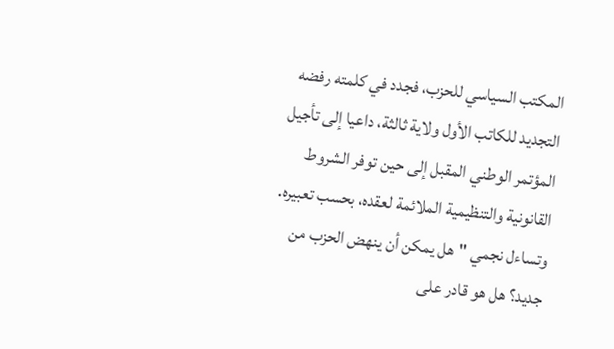المكتب السياسي للحزب، فجدد في كلمته رفضه التجديد للكاتب الأول ولاية ثالثة، داعيا إلى تأجيل المؤتمر الوطني المقبل إلى حين توفر الشروط القانونية والتنظيمية الملائمة لعقده، بحسب تعبيره.
وتساءل نجمي "هل يمكن أن ينهض الحزب من جديد؟ هل هو قادر على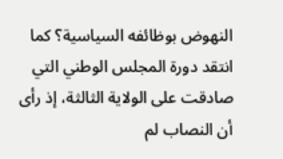النهوض بوظائفه السياسية؟ كما انتقد دورة المجلس الوطني التي صادقت على الولاية الثالثة، إذ رأى أن النصاب لم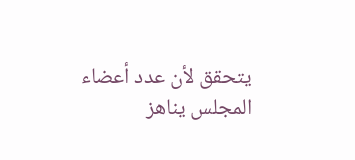يتحقق لأن عدد أعضاء المجلس يناهز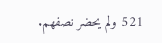521 ولم يحضر نصفهم.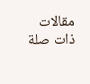مقالات ذات صلة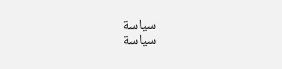سياسة
سياسة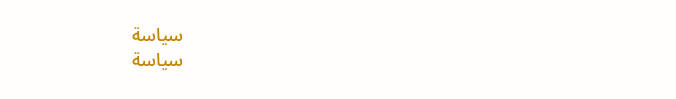سياسة
سياسة